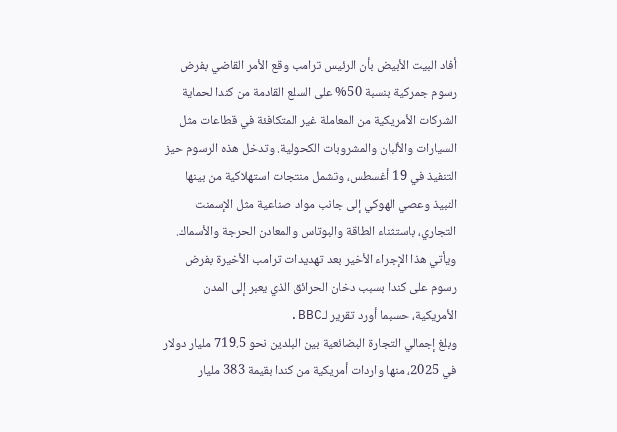أفاد البيت الأبيض بأن الرئيس ترامب وقع الأمر القاضي بفرض رسوم جمركية بنسبة 50% على السلع القادمة من كندا لحماية الشركات الأمريكية من المعاملة غير المتكافئة في قطاعات مثل السيارات والألبان والمشروبات الكحولية. وتدخل هذه الرسوم حيز التنفيذ في 19 أغسطس، وتشمل منتجات استهلاكية من بينها النبيذ وعصي الهوكي إلى جانب مواد صناعية مثل الإسمنت التجاري، باستثناء الطاقة والبوتاس والمعادن الحرجة والأسماك. ويأتي هذا الإجراء الأخير بعد تهديدات ترامب الأخيرة بفرض رسوم على كندا بسبب دخان الحرائق الذي يعبر إلى المدن الأمريكية، حسبما أورد تقرير لـBBC.
وبلغ إجمالي التجارة البضائعية بين البلدين نحو 719.5 مليار دولار في 2025، منها واردات أمريكية من كندا بقيمة 383 مليار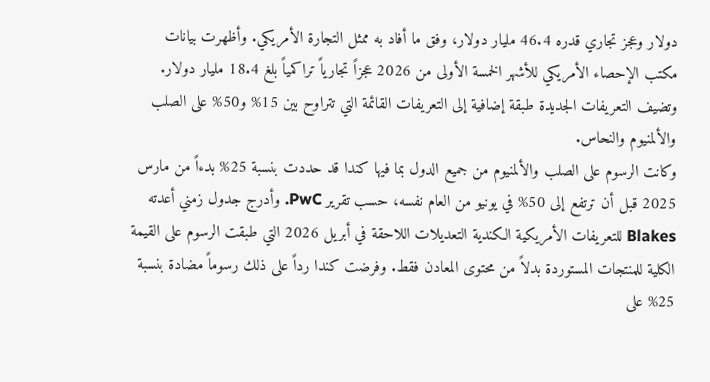دولار وعجز تجاري قدره 46.4 مليار دولار، وفق ما أفاد به ممثل التجارة الأمريكي. وأظهرت بيانات مكتب الإحصاء الأمريكي للأشهر الخمسة الأولى من 2026 عجزاً تجارياً تراكمياً بلغ 18.4 مليار دولار. وتضيف التعريفات الجديدة طبقة إضافية إلى التعريفات القائمة التي تتراوح بين 15% و50% على الصلب والألمنيوم والنحاس.
وكانت الرسوم على الصلب والألمنيوم من جميع الدول بما فيها كندا قد حددت بنسبة 25% بدءاً من مارس 2025 قبل أن ترتفع إلى 50% في يونيو من العام نفسه، حسب تقرير PwC. وأدرج جدول زمني أعدته Blakes للتعريفات الأمريكية الكندية التعديلات اللاحقة في أبريل 2026 التي طبقت الرسوم على القيمة الكلية للمنتجات المستوردة بدلاً من محتوى المعادن فقط. وفرضت كندا رداً على ذلك رسوماً مضادة بنسبة 25% على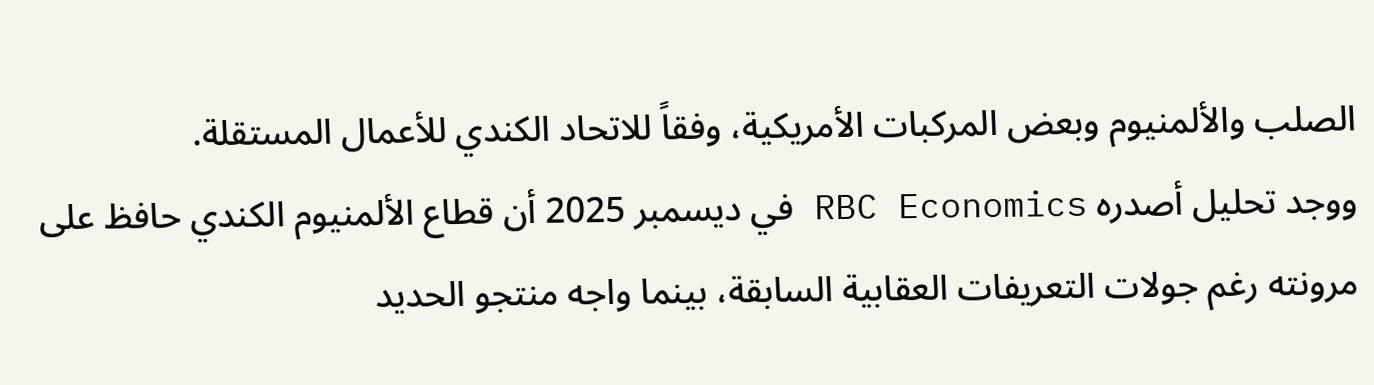الصلب والألمنيوم وبعض المركبات الأمريكية، وفقاً للاتحاد الكندي للأعمال المستقلة.
ووجد تحليل أصدره RBC Economics في ديسمبر 2025 أن قطاع الألمنيوم الكندي حافظ على مرونته رغم جولات التعريفات العقابية السابقة، بينما واجه منتجو الحديد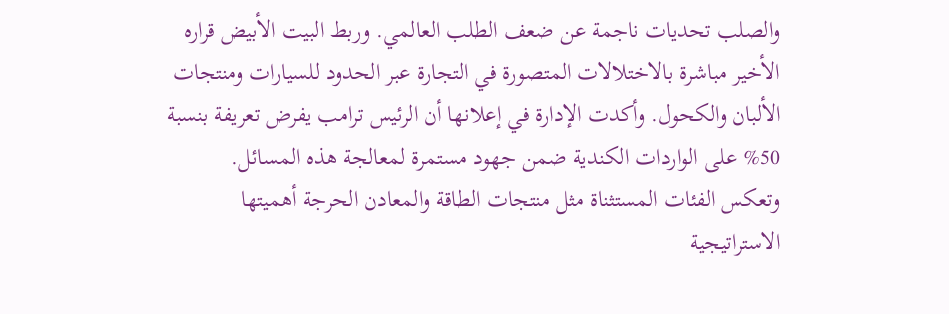والصلب تحديات ناجمة عن ضعف الطلب العالمي. وربط البيت الأبيض قراره الأخير مباشرة بالاختلالات المتصورة في التجارة عبر الحدود للسيارات ومنتجات الألبان والكحول. وأكدت الإدارة في إعلانها أن الرئيس ترامب يفرض تعريفة بنسبة 50% على الواردات الكندية ضمن جهود مستمرة لمعالجة هذه المسائل.
وتعكس الفئات المستثناة مثل منتجات الطاقة والمعادن الحرجة أهميتها الاستراتيجية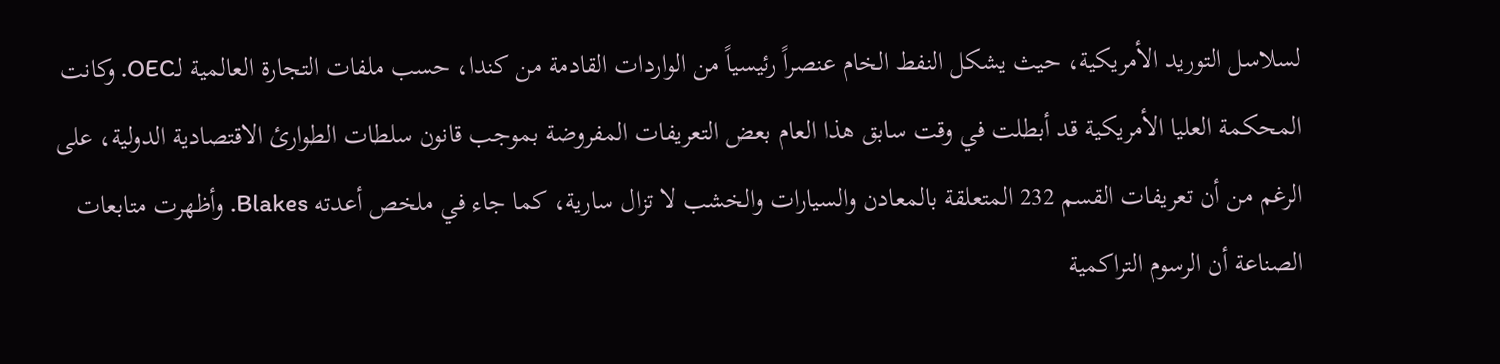لسلاسل التوريد الأمريكية، حيث يشكل النفط الخام عنصراً رئيسياً من الواردات القادمة من كندا، حسب ملفات التجارة العالمية لـOEC. وكانت المحكمة العليا الأمريكية قد أبطلت في وقت سابق هذا العام بعض التعريفات المفروضة بموجب قانون سلطات الطوارئ الاقتصادية الدولية، على الرغم من أن تعريفات القسم 232 المتعلقة بالمعادن والسيارات والخشب لا تزال سارية، كما جاء في ملخص أعدته Blakes. وأظهرت متابعات الصناعة أن الرسوم التراكمية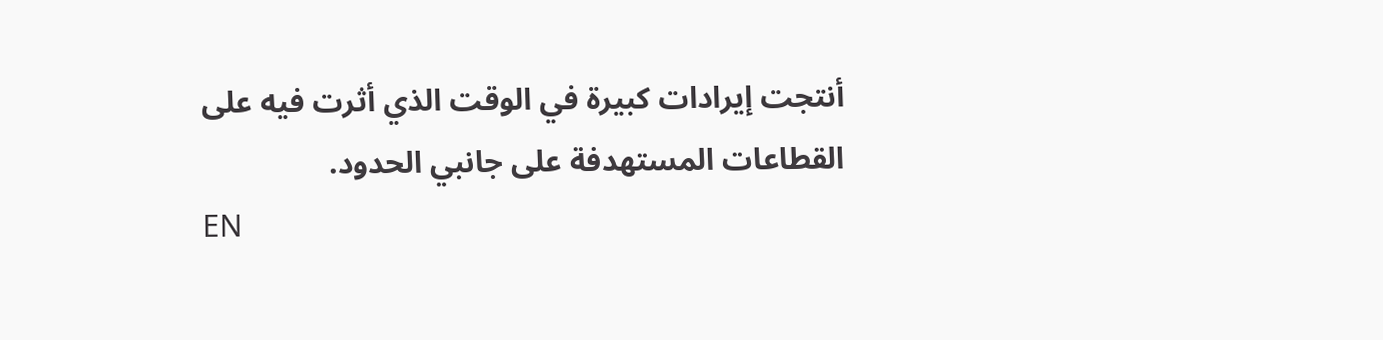أنتجت إيرادات كبيرة في الوقت الذي أثرت فيه على القطاعات المستهدفة على جانبي الحدود.
EN